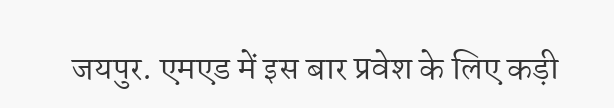जयपुर. एमएड में इस बार प्रवेश के लिए कड़ी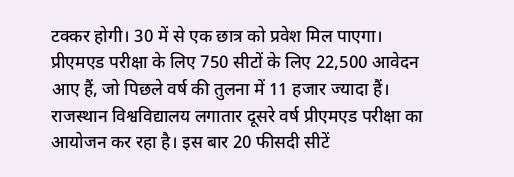टक्कर होगी। 30 में से एक छात्र को प्रवेश मिल पाएगा। प्रीएमएड परीक्षा के लिए 750 सीटों के लिए 22,500 आवेदन आए हैं, जो पिछले वर्ष की तुलना में 11 हजार ज्यादा हैं।
राजस्थान विश्वविद्यालय लगातार दूसरे वर्ष प्रीएमएड परीक्षा का आयोजन कर रहा है। इस बार 20 फीसदी सीटें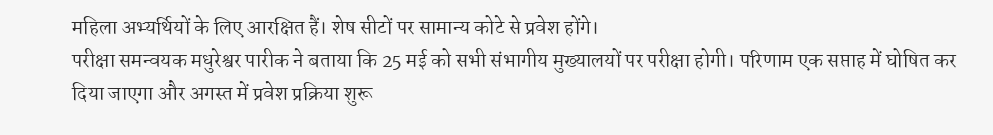महिला अभ्यर्थियों के लिए आरक्षित हैं। शेष सीटों पर सामान्य कोटे से प्रवेश होंगे।
परीक्षा समन्वयक मधुरेश्वर पारीक ने बताया कि 25 मई को सभी संभागीय मुख्यालयों पर परीक्षा होगी। परिणाम एक सप्ताह में घोषित कर दिया जाएगा और अगस्त में प्रवेश प्रक्रिया शुरू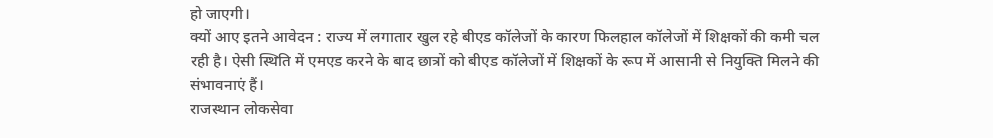हो जाएगी।
क्यों आए इतने आवेदन : राज्य में लगातार खुल रहे बीएड कॉलेजों के कारण फिलहाल कॉलेजों में शिक्षकों की कमी चल रही है। ऐसी स्थिति में एमएड करने के बाद छात्रों को बीएड कॉलेजों में शिक्षकों के रूप में आसानी से नियुक्ति मिलने की संभावनाएं हैं।
राजस्थान लोकसेवा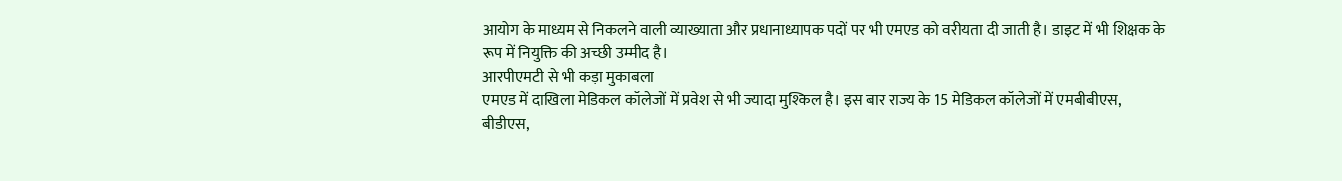आयोग के माध्यम से निकलने वाली व्याख्याता और प्रधानाध्यापक पदों पर भी एमएड को वरीयता दी जाती है। डाइट में भी शिक्षक के रूप में नियुक्ति की अच्छी उम्मीद है।
आरपीएमटी से भी कड़ा मुकाबला
एमएड में दाखिला मेडिकल कॉलेजों में प्रवेश से भी ज्यादा मुश्किल है। इस बार राज्य के 15 मेडिकल कॉलेजों में एमबीबीएस, बीडीएस,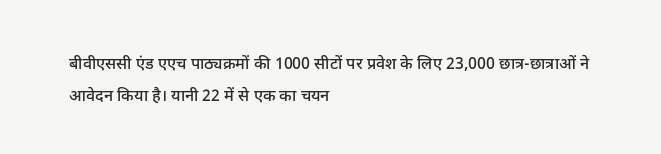बीवीएससी एंड एएच पाठ्यक्रमों की 1000 सीटों पर प्रवेश के लिए 23,000 छात्र-छात्राओं ने आवेदन किया है। यानी 22 में से एक का चयन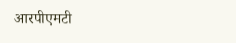आरपीएमटी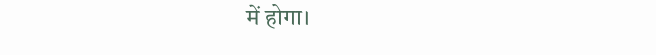में होगा।